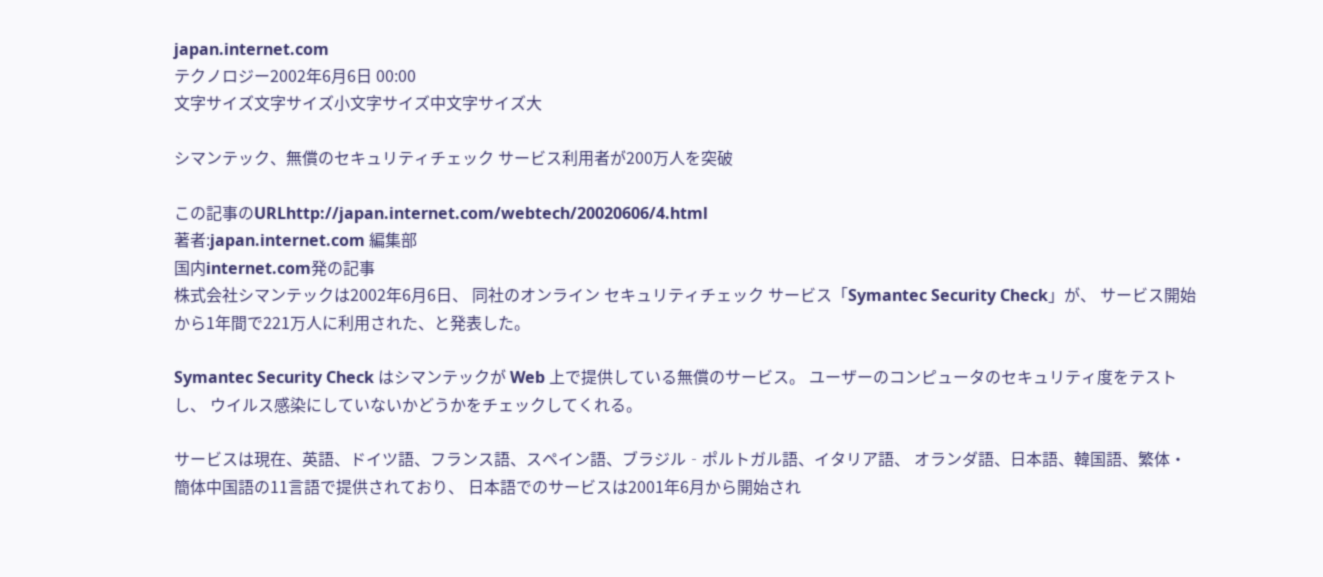japan.internet.com
テクノロジー2002年6月6日 00:00
文字サイズ文字サイズ小文字サイズ中文字サイズ大

シマンテック、無償のセキュリティチェック サービス利用者が200万人を突破

この記事のURLhttp://japan.internet.com/webtech/20020606/4.html
著者:japan.internet.com 編集部
国内internet.com発の記事
株式会社シマンテックは2002年6月6日、 同社のオンライン セキュリティチェック サービス「Symantec Security Check」が、 サービス開始から1年間で221万人に利用された、と発表した。

Symantec Security Check はシマンテックが Web 上で提供している無償のサービス。 ユーザーのコンピュータのセキュリティ度をテストし、 ウイルス感染にしていないかどうかをチェックしてくれる。

サービスは現在、英語、ドイツ語、フランス語、スペイン語、ブラジル‐ポルトガル語、イタリア語、 オランダ語、日本語、韓国語、繁体・簡体中国語の11言語で提供されており、 日本語でのサービスは2001年6月から開始され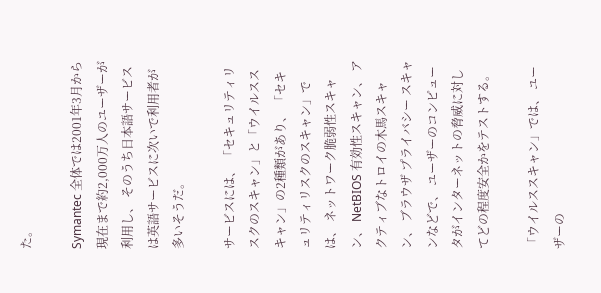た。

Symantec 全体では2001年3月から現在まで約2,000万人のユーザーが利用し、 そのうち日本語サービスは英語サービスに次いで利用者が多いそうだ。

サービスには、 「セキュリティリスクのスキャン」と「ウイルススキャン」の2種類があり、 「セキュリティリスクのスキャン」では、 ネットワーク脆弱性スキャン、 NetBIOS 有効性スキャン、 アクティブなトロイの木馬スキャン、 ブラウザ プライバシー スキャンなどで、 ユーザーのコンピュータがインターネットの脅威に対してどの程度安全かをテストする。

「ウイルススキャン」では、 ユーザーの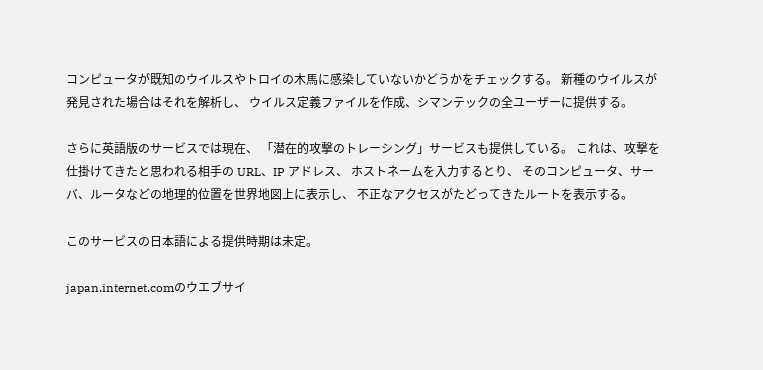コンピュータが既知のウイルスやトロイの木馬に感染していないかどうかをチェックする。 新種のウイルスが発見された場合はそれを解析し、 ウイルス定義ファイルを作成、シマンテックの全ユーザーに提供する。

さらに英語版のサービスでは現在、 「潜在的攻撃のトレーシング」サービスも提供している。 これは、攻撃を仕掛けてきたと思われる相手の URL、IP アドレス、 ホストネームを入力するとり、 そのコンピュータ、サーバ、ルータなどの地理的位置を世界地図上に表示し、 不正なアクセスがたどってきたルートを表示する。

このサービスの日本語による提供時期は未定。

japan.internet.comのウエブサイ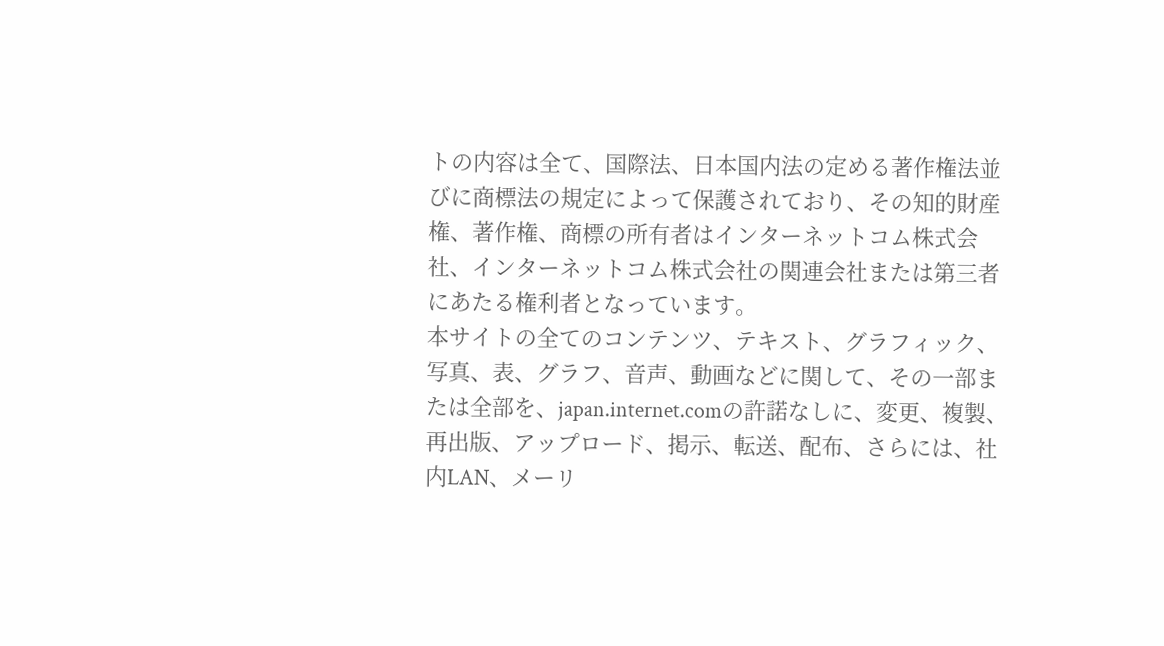トの内容は全て、国際法、日本国内法の定める著作権法並びに商標法の規定によって保護されており、その知的財産権、著作権、商標の所有者はインターネットコム株式会社、インターネットコム株式会社の関連会社または第三者にあたる権利者となっています。
本サイトの全てのコンテンツ、テキスト、グラフィック、写真、表、グラフ、音声、動画などに関して、その一部または全部を、japan.internet.comの許諾なしに、変更、複製、再出版、アップロード、掲示、転送、配布、さらには、社内LAN、メーリ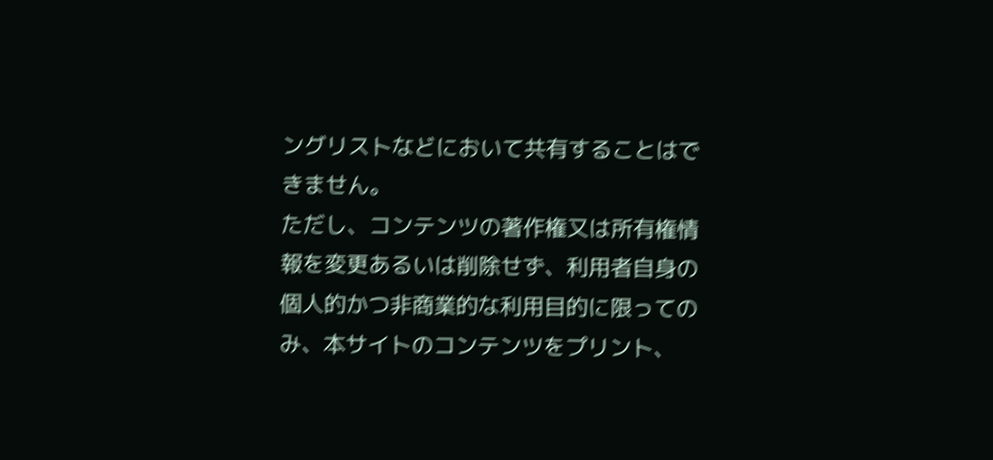ングリストなどにおいて共有することはできません。
ただし、コンテンツの著作権又は所有権情報を変更あるいは削除せず、利用者自身の個人的かつ非商業的な利用目的に限ってのみ、本サイトのコンテンツをプリント、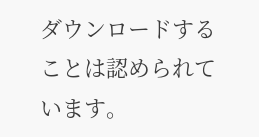ダウンロードすることは認められています。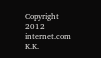Copyright 2012 internet.com K.K.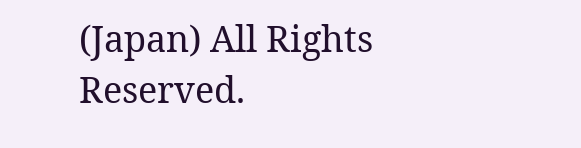(Japan) All Rights Reserved.